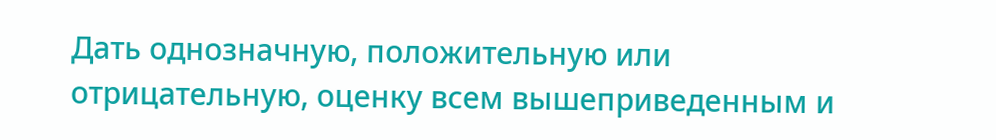Дать однозначную, положительную или отрицательную, оценку всем вышеприведенным и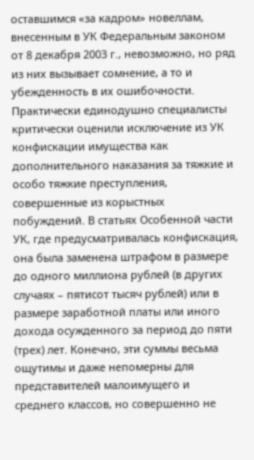оставшимся «за кадром» новеллам, внесенным в УК Федеральным законом от 8 декабря 2003 г., невозможно, но ряд из них вызывает сомнение, а то и убежденность в их ошибочности. Практически единодушно специалисты критически оценили исключение из УК конфискации имущества как дополнительного наказания за тяжкие и особо тяжкие преступления, совершенные из корыстных побуждений. В статьях Особенной части УК, где предусматривалась конфискация, она была заменена штрафом в размере до одного миллиона рублей (в других случаях – пятисот тысяч рублей) или в размере заработной платы или иного дохода осужденного за период до пяти (трех) лет. Конечно, эти суммы весьма ощутимы и даже непомерны для представителей малоимущего и среднего классов, но совершенно не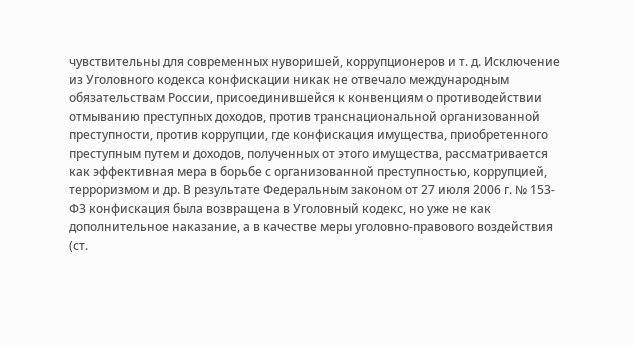чувствительны для современных нуворишей, коррупционеров и т. д. Исключение из Уголовного кодекса конфискации никак не отвечало международным обязательствам России, присоединившейся к конвенциям о противодействии отмыванию преступных доходов, против транснациональной организованной преступности, против коррупции, где конфискация имущества, приобретенного преступным путем и доходов, полученных от этого имущества, рассматривается как эффективная мера в борьбе с организованной преступностью, коррупцией, терроризмом и др. В результате Федеральным законом от 27 июля 2006 г. № 153-ФЗ конфискация была возвращена в Уголовный кодекс, но уже не как дополнительное наказание, а в качестве меры уголовно-правового воздействия (ст.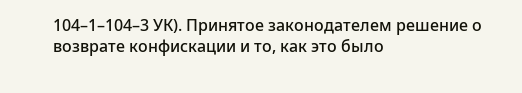104–1–104–3 УК). Принятое законодателем решение о возврате конфискации и то, как это было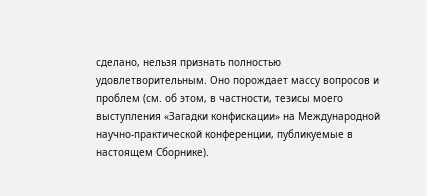сделано, нельзя признать полностью удовлетворительным. Оно порождает массу вопросов и проблем (см. об этом, в частности, тезисы моего выступления «Загадки конфискации» на Международной научно-практической конференции, публикуемые в настоящем Сборнике).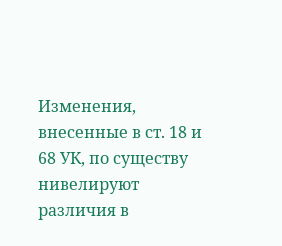Изменения, внесенные в ст. 18 и 68 УК, по существу нивелируют различия в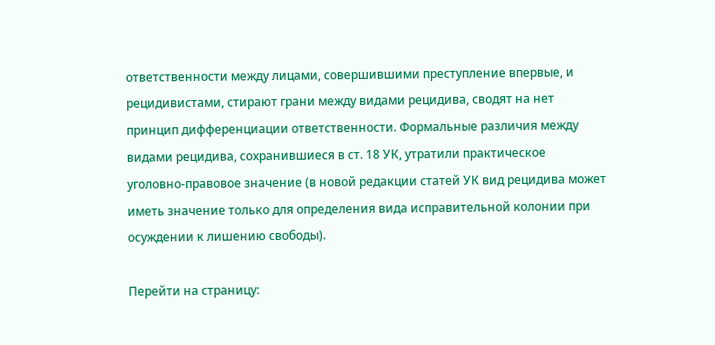ответственности между лицами, совершившими преступление впервые, и рецидивистами, стирают грани между видами рецидива, сводят на нет принцип дифференциации ответственности. Формальные различия между видами рецидива, сохранившиеся в ст. 18 УК, утратили практическое уголовно-правовое значение (в новой редакции статей УК вид рецидива может иметь значение только для определения вида исправительной колонии при осуждении к лишению свободы).

Перейти на страницу: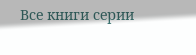Все книги серии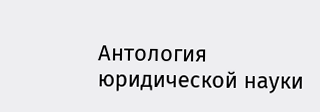Антология юридической науки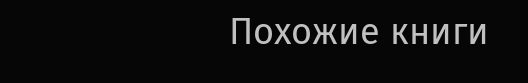Похожие книги